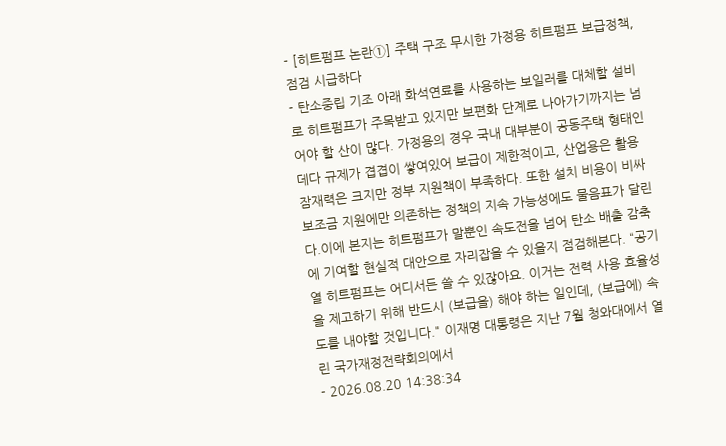- [히트펌프 논란①] 주택 구조 무시한 가정용 히트펌프 보급정책, 점검 시급하다
- 탄소중립 기조 아래 화석연료를 사용하는 보일러를 대체할 설비로 히트펌프가 주목받고 있지만 보편화 단계로 나아가기까지는 넘어야 할 산이 많다. 가정용의 경우 국내 대부분이 공동주택 형태인데다 규제가 겹겹이 쌓여있어 보급이 제한적이고, 산업용은 활용 잠재력은 크지만 정부 지원책이 부족하다. 또한 설치 비용이 비싸 보조금 지원에만 의존하는 정책의 지속 가능성에도 물음표가 달린다.이에 본지는 히트펌프가 말뿐인 속도전을 넘어 탄소 배출 감축에 기여할 현실적 대안으로 자리잡을 수 있을지 점검해본다. “공기열 히트펌프는 어디서든 쓸 수 있잖아요. 이거는 전력 사용 효율성을 제고하기 위해 반드시 (보급을) 해야 하는 일인데, (보급에) 속도를 내야할 것입니다." 이재명 대통령은 지난 7월 청와대에서 열린 국가재정전략회의에서
- 2026.08.20 14:38:34